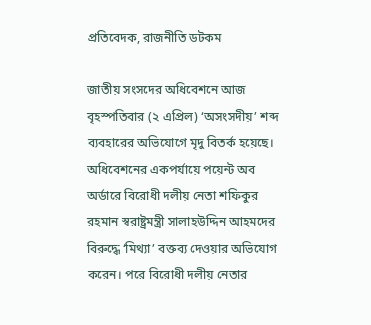প্রতিবেদক, রাজনীতি ডটকম

জাতীয় সংসদের অধিবেশনে আজ বৃহস্পতিবার (২ এপ্রিল) ‘অসংসদীয়’ শব্দ ব্যবহারের অভিযোগে মৃদু বিতর্ক হয়েছে। অধিবেশনের একপর্যায়ে পয়েন্ট অব অর্ডারে বিরোধী দলীয় নেতা শফিকুর রহমান স্বরাষ্ট্রমন্ত্রী সালাহউদ্দিন আহমদের বিরুদ্ধে ‘মিথ্যা’ বক্তব্য দেওয়ার অভিযোগ করেন। পরে বিরোধী দলীয় নেতার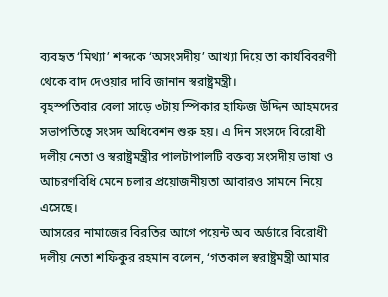ব্যবহৃত ‘মিথ্যা’ শব্দকে ‘অসংসদীয়’ আখ্যা দিয়ে তা কার্যবিবরণী থেকে বাদ দেওয়ার দাবি জানান স্বরাষ্ট্রমন্ত্রী।
বৃহস্পতিবার বেলা সাড়ে ৩টায় স্পিকার হাফিজ উদ্দিন আহমদের সভাপতিত্বে সংসদ অধিবেশন শুরু হয়। এ দিন সংসদে বিরোধী দলীয় নেতা ও স্বরাষ্ট্রমন্ত্রীর পালটাপালটি বক্তব্য সংসদীয় ভাষা ও আচরণবিধি মেনে চলার প্রয়োজনীয়তা আবারও সামনে নিয়ে এসেছে।
আসরের নামাজের বিরতির আগে পয়েন্ট অব অর্ডারে বিরোধী দলীয় নেতা শফিকুর রহমান বলেন, ‘গতকাল স্বরাষ্ট্রমন্ত্রী আমার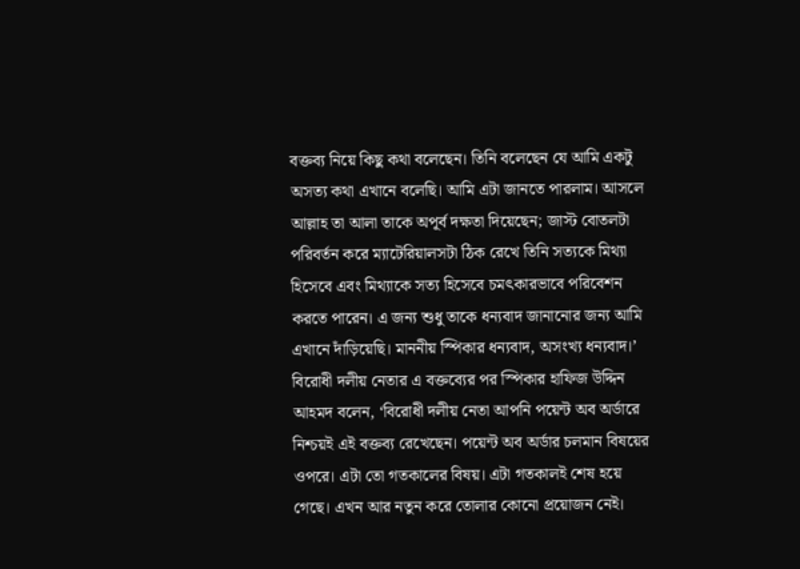বক্তব্য নিয়ে কিছু কথা বলেছেন। তিনি বলেছেন যে আমি একটু অসত্য কথা এখানে বলেছি। আমি এটা জানতে পারলাম। আসলে আল্লাহ তা আলা তাকে অপূর্ব দক্ষতা দিয়েছেন; জাস্ট বোতলটা পরিবর্তন করে ম্যাটেরিয়ালসটা ঠিক রেখে তিনি সত্যকে মিথ্যা হিসেবে এবং মিথ্যাকে সত্য হিসেবে চমৎকারভাবে পরিবেশন করতে পারেন। এ জন্য শুধু তাকে ধন্যবাদ জানানোর জন্য আমি এখানে দাঁড়িয়েছি। মাননীয় স্পিকার ধন্যবাদ, অসংখ্য ধন্যবাদ।’
বিরোধী দলীয় নেতার এ বক্তব্যের পর স্পিকার হাফিজ উদ্দিন আহমদ বলেন, ‘বিরোধী দলীয় নেতা আপনি পয়েন্ট অব অর্ডারে নিশ্চয়ই এই বক্তব্য রেখেছেন। পয়েন্ট অব অর্ডার চলমান বিষয়ের ওপরে। এটা তো গতকালের বিষয়। এটা গতকালই শেষ হয়ে গেছে। এখন আর নতুন করে তোলার কোনো প্রয়োজন নেই।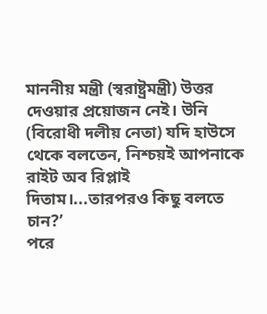মাননীয় মন্ত্রী (স্বরাষ্ট্রমন্ত্রী) উত্তর দেওয়ার প্রয়োজন নেই। উনি (বিরোধী দলীয় নেতা) যদি হাউসে থেকে বলতেন, নিশ্চয়ই আপনাকে রাইট অব রিপ্লাই দিতাম।...তারপরও কিছু বলতে চান?’
পরে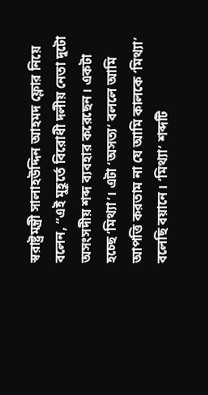স্বরাষ্ট্রমন্ত্রী সালাহউদ্দিন আহমদ ফ্লোর নিয়ে বলেন, “এই মুহূর্তে বিরোধী দলীয় নেতা দুটো অসংসদীয় শব্দ ব্যবহার করেছেন। একটা হচ্ছে ‘মিথ্যা’। এটা ‘অসত্য’ বললে আমি আপত্তি করতাম না যে আমি কালকে ‘মিথ্যা’ বলেছি বয়ানে। ‘মিথ্যা’ শব্দটি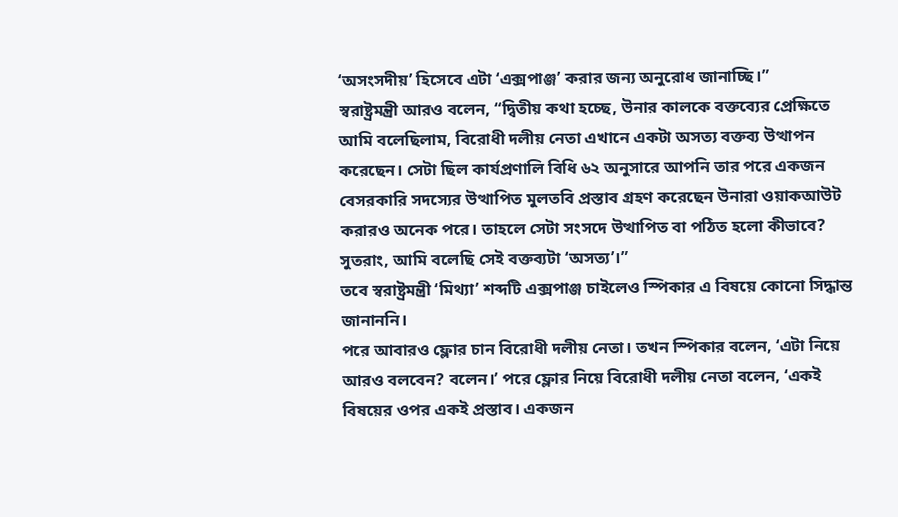‘অসংসদীয়’ হিসেবে এটা ‘এক্সপাঞ্জ’ করার জন্য অনুরোধ জানাচ্ছি।”
স্বরাষ্ট্রমন্ত্রী আরও বলেন, “দ্বিতীয় কথা হচ্ছে, উনার কালকে বক্তব্যের প্রেক্ষিতে আমি বলেছিলাম, বিরোধী দলীয় নেতা এখানে একটা অসত্য বক্তব্য উত্থাপন করেছেন। সেটা ছিল কার্যপ্রণালি বিধি ৬২ অনুসারে আপনি তার পরে একজন বেসরকারি সদস্যের উত্থাপিত মুলতবি প্রস্তাব গ্রহণ করেছেন উনারা ওয়াকআউট করারও অনেক পরে। তাহলে সেটা সংসদে উত্থাপিত বা পঠিত হলো কীভাবে? সুতরাং, আমি বলেছি সেই বক্তব্যটা ‘অসত্য’।”
তবে স্বরাষ্ট্রমন্ত্রী ‘মিথ্যা’ শব্দটি এক্সপাঞ্জ চাইলেও স্পিকার এ বিষয়ে কোনো সিদ্ধান্ত জানাননি।
পরে আবারও ফ্লোর চান বিরোধী দলীয় নেতা। তখন স্পিকার বলেন, ‘এটা নিয়ে আরও বলবেন? বলেন।’ পরে ফ্লোর নিয়ে বিরোধী দলীয় নেতা বলেন, ‘একই বিষয়ের ওপর একই প্রস্তাব। একজন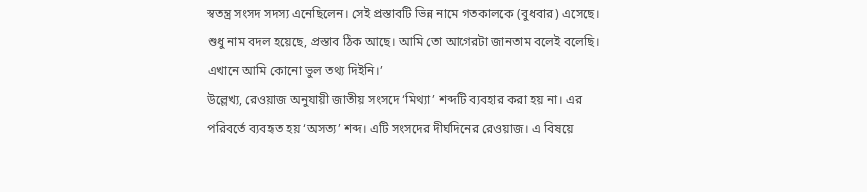স্বতন্ত্র সংসদ সদস্য এনেছিলেন। সেই প্রস্তাবটি ভিন্ন নামে গতকালকে (বুধবার) এসেছে। শুধু নাম বদল হয়েছে, প্রস্তাব ঠিক আছে। আমি তো আগেরটা জানতাম বলেই বলেছি। এখানে আমি কোনো ভুল তথ্য দিইনি।’
উল্লেখ্য, রেওয়াজ অনুযায়ী জাতীয় সংসদে ‘মিথ্যা’ শব্দটি ব্যবহার করা হয় না। এর পরিবর্তে ব্যবহৃত হয় ‘অসত্য’ শব্দ। এটি সংসদের দীর্ঘদিনের রেওয়াজ। এ বিষয়ে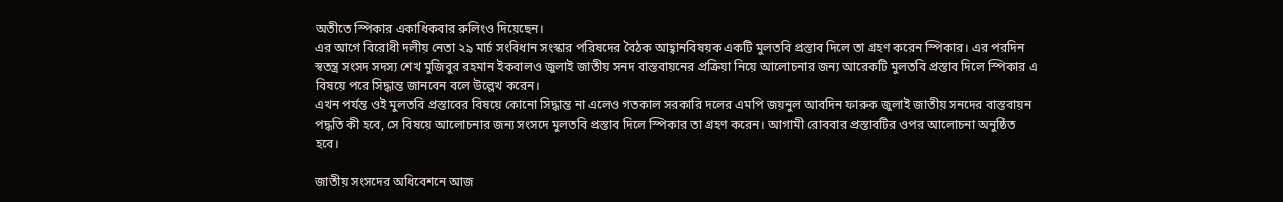অতীতে স্পিকার একাধিকবার রুলিংও দিয়েছেন।
এর আগে বিরোধী দলীয় নেতা ২৯ মার্চ সংবিধান সংস্কার পরিষদের বৈঠক আহ্বানবিষয়ক একটি মুলতবি প্রস্তাব দিলে তা গ্রহণ করেন স্পিকার। এর পরদিন স্বতন্ত্র সংসদ সদস্য শেখ মুজিবুর রহমান ইকবালও জুলাই জাতীয় সনদ বাস্তবায়নের প্রক্রিয়া নিয়ে আলোচনার জন্য আরেকটি মুলতবি প্রস্তাব দিলে স্পিকার এ বিষয়ে পরে সিদ্ধান্ত জানবেন বলে উল্লেখ করেন।
এখন পর্যন্ত ওই মুলতবি প্রস্তাবের বিষয়ে কোনো সিদ্ধান্ত না এলেও গতকাল সরকারি দলের এমপি জয়নুল আবদিন ফারুক জুলাই জাতীয় সনদের বাস্তবায়ন পদ্ধতি কী হবে, সে বিষয়ে আলোচনার জন্য সংসদে মুলতবি প্রস্তাব দিলে স্পিকার তা গ্রহণ করেন। আগামী রোববার প্রস্তাবটির ওপর আলোচনা অনুষ্ঠিত হবে।

জাতীয় সংসদের অধিবেশনে আজ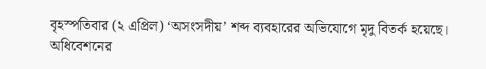বৃহস্পতিবার (২ এপ্রিল) ‘অসংসদীয়’ শব্দ ব্যবহারের অভিযোগে মৃদু বিতর্ক হয়েছে। অধিবেশনের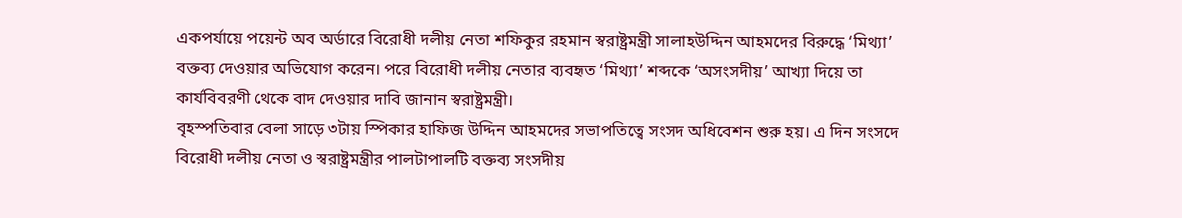একপর্যায়ে পয়েন্ট অব অর্ডারে বিরোধী দলীয় নেতা শফিকুর রহমান স্বরাষ্ট্রমন্ত্রী সালাহউদ্দিন আহমদের বিরুদ্ধে ‘মিথ্যা’ বক্তব্য দেওয়ার অভিযোগ করেন। পরে বিরোধী দলীয় নেতার ব্যবহৃত ‘মিথ্যা’ শব্দকে ‘অসংসদীয়’ আখ্যা দিয়ে তা কার্যবিবরণী থেকে বাদ দেওয়ার দাবি জানান স্বরাষ্ট্রমন্ত্রী।
বৃহস্পতিবার বেলা সাড়ে ৩টায় স্পিকার হাফিজ উদ্দিন আহমদের সভাপতিত্বে সংসদ অধিবেশন শুরু হয়। এ দিন সংসদে বিরোধী দলীয় নেতা ও স্বরাষ্ট্রমন্ত্রীর পালটাপালটি বক্তব্য সংসদীয়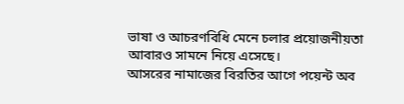ভাষা ও আচরণবিধি মেনে চলার প্রয়োজনীয়তা আবারও সামনে নিয়ে এসেছে।
আসরের নামাজের বিরতির আগে পয়েন্ট অব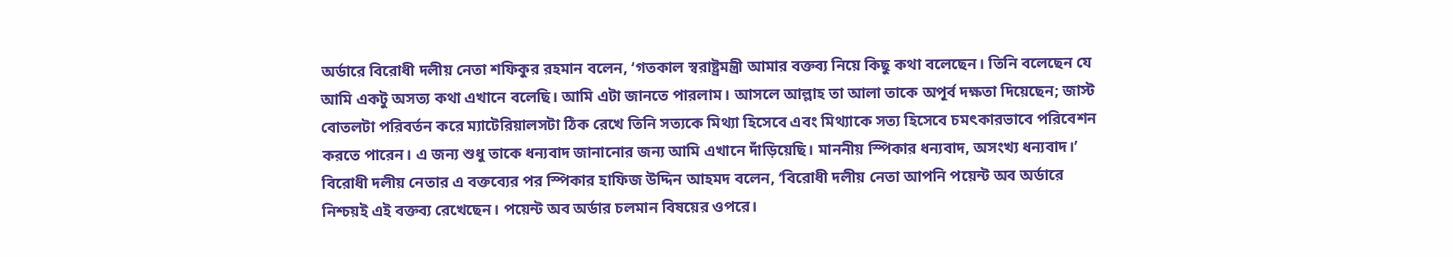অর্ডারে বিরোধী দলীয় নেতা শফিকুর রহমান বলেন, ‘গতকাল স্বরাষ্ট্রমন্ত্রী আমার বক্তব্য নিয়ে কিছু কথা বলেছেন। তিনি বলেছেন যে আমি একটু অসত্য কথা এখানে বলেছি। আমি এটা জানতে পারলাম। আসলে আল্লাহ তা আলা তাকে অপূর্ব দক্ষতা দিয়েছেন; জাস্ট বোতলটা পরিবর্তন করে ম্যাটেরিয়ালসটা ঠিক রেখে তিনি সত্যকে মিথ্যা হিসেবে এবং মিথ্যাকে সত্য হিসেবে চমৎকারভাবে পরিবেশন করতে পারেন। এ জন্য শুধু তাকে ধন্যবাদ জানানোর জন্য আমি এখানে দাঁড়িয়েছি। মাননীয় স্পিকার ধন্যবাদ, অসংখ্য ধন্যবাদ।’
বিরোধী দলীয় নেতার এ বক্তব্যের পর স্পিকার হাফিজ উদ্দিন আহমদ বলেন, ‘বিরোধী দলীয় নেতা আপনি পয়েন্ট অব অর্ডারে নিশ্চয়ই এই বক্তব্য রেখেছেন। পয়েন্ট অব অর্ডার চলমান বিষয়ের ওপরে।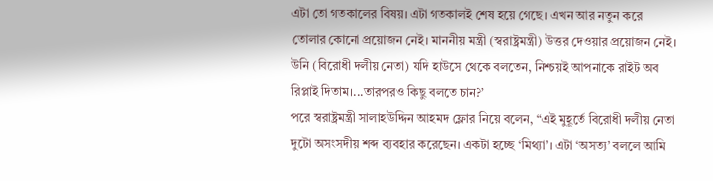এটা তো গতকালের বিষয়। এটা গতকালই শেষ হয়ে গেছে। এখন আর নতুন করে তোলার কোনো প্রয়োজন নেই। মাননীয় মন্ত্রী (স্বরাষ্ট্রমন্ত্রী) উত্তর দেওয়ার প্রয়োজন নেই। উনি (বিরোধী দলীয় নেতা) যদি হাউসে থেকে বলতেন, নিশ্চয়ই আপনাকে রাইট অব রিপ্লাই দিতাম।...তারপরও কিছু বলতে চান?’
পরে স্বরাষ্ট্রমন্ত্রী সালাহউদ্দিন আহমদ ফ্লোর নিয়ে বলেন, “এই মুহূর্তে বিরোধী দলীয় নেতা দুটো অসংসদীয় শব্দ ব্যবহার করেছেন। একটা হচ্ছে ‘মিথ্যা’। এটা ‘অসত্য’ বললে আমি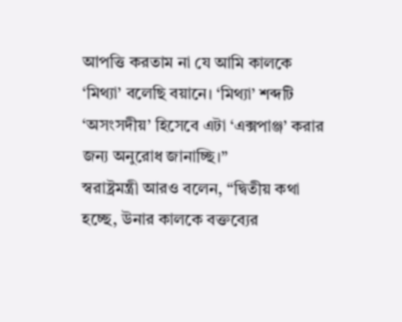আপত্তি করতাম না যে আমি কালকে ‘মিথ্যা’ বলেছি বয়ানে। ‘মিথ্যা’ শব্দটি ‘অসংসদীয়’ হিসেবে এটা ‘এক্সপাঞ্জ’ করার জন্য অনুরোধ জানাচ্ছি।”
স্বরাষ্ট্রমন্ত্রী আরও বলেন, “দ্বিতীয় কথা হচ্ছে, উনার কালকে বক্তব্যের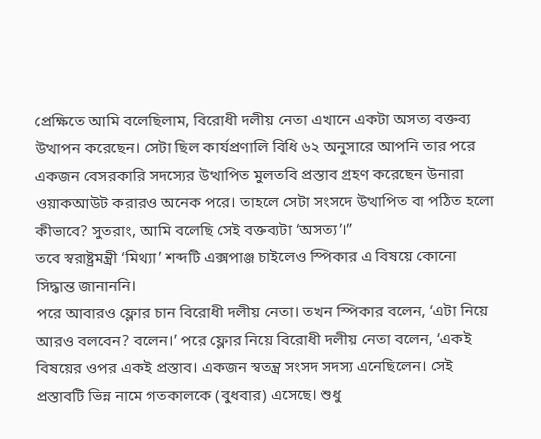প্রেক্ষিতে আমি বলেছিলাম, বিরোধী দলীয় নেতা এখানে একটা অসত্য বক্তব্য উত্থাপন করেছেন। সেটা ছিল কার্যপ্রণালি বিধি ৬২ অনুসারে আপনি তার পরে একজন বেসরকারি সদস্যের উত্থাপিত মুলতবি প্রস্তাব গ্রহণ করেছেন উনারা ওয়াকআউট করারও অনেক পরে। তাহলে সেটা সংসদে উত্থাপিত বা পঠিত হলো কীভাবে? সুতরাং, আমি বলেছি সেই বক্তব্যটা ‘অসত্য’।”
তবে স্বরাষ্ট্রমন্ত্রী ‘মিথ্যা’ শব্দটি এক্সপাঞ্জ চাইলেও স্পিকার এ বিষয়ে কোনো সিদ্ধান্ত জানাননি।
পরে আবারও ফ্লোর চান বিরোধী দলীয় নেতা। তখন স্পিকার বলেন, ‘এটা নিয়ে আরও বলবেন? বলেন।’ পরে ফ্লোর নিয়ে বিরোধী দলীয় নেতা বলেন, ‘একই বিষয়ের ওপর একই প্রস্তাব। একজন স্বতন্ত্র সংসদ সদস্য এনেছিলেন। সেই প্রস্তাবটি ভিন্ন নামে গতকালকে (বুধবার) এসেছে। শুধু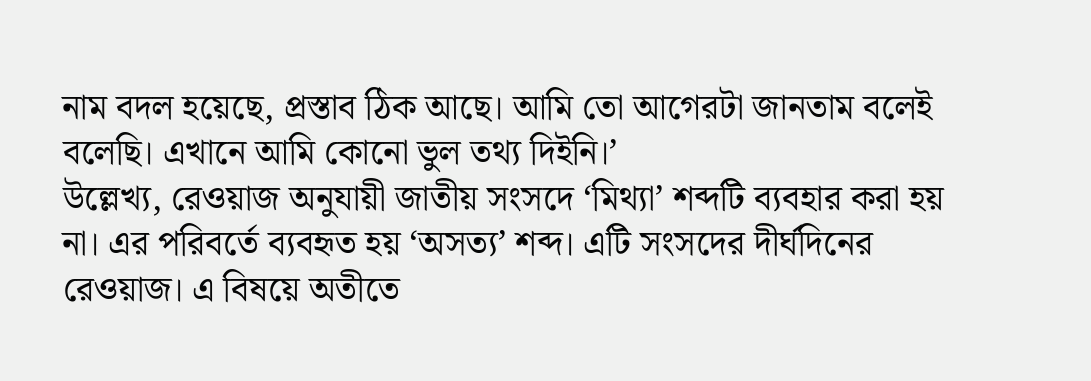নাম বদল হয়েছে, প্রস্তাব ঠিক আছে। আমি তো আগেরটা জানতাম বলেই বলেছি। এখানে আমি কোনো ভুল তথ্য দিইনি।’
উল্লেখ্য, রেওয়াজ অনুযায়ী জাতীয় সংসদে ‘মিথ্যা’ শব্দটি ব্যবহার করা হয় না। এর পরিবর্তে ব্যবহৃত হয় ‘অসত্য’ শব্দ। এটি সংসদের দীর্ঘদিনের রেওয়াজ। এ বিষয়ে অতীতে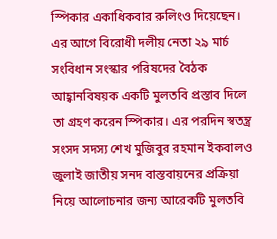স্পিকার একাধিকবার রুলিংও দিয়েছেন।
এর আগে বিরোধী দলীয় নেতা ২৯ মার্চ সংবিধান সংস্কার পরিষদের বৈঠক আহ্বানবিষয়ক একটি মুলতবি প্রস্তাব দিলে তা গ্রহণ করেন স্পিকার। এর পরদিন স্বতন্ত্র সংসদ সদস্য শেখ মুজিবুর রহমান ইকবালও জুলাই জাতীয় সনদ বাস্তবায়নের প্রক্রিয়া নিয়ে আলোচনার জন্য আরেকটি মুলতবি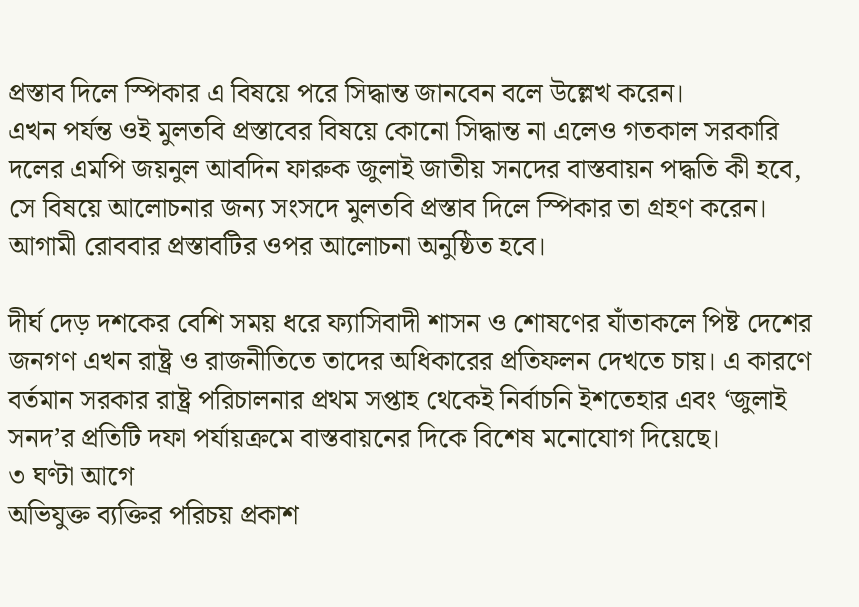প্রস্তাব দিলে স্পিকার এ বিষয়ে পরে সিদ্ধান্ত জানবেন বলে উল্লেখ করেন।
এখন পর্যন্ত ওই মুলতবি প্রস্তাবের বিষয়ে কোনো সিদ্ধান্ত না এলেও গতকাল সরকারি দলের এমপি জয়নুল আবদিন ফারুক জুলাই জাতীয় সনদের বাস্তবায়ন পদ্ধতি কী হবে, সে বিষয়ে আলোচনার জন্য সংসদে মুলতবি প্রস্তাব দিলে স্পিকার তা গ্রহণ করেন। আগামী রোববার প্রস্তাবটির ওপর আলোচনা অনুষ্ঠিত হবে।

দীর্ঘ দেড় দশকের বেশি সময় ধরে ফ্যাসিবাদী শাসন ও শোষণের যাঁতাকলে পিষ্ট দেশের জনগণ এখন রাষ্ট্র ও রাজনীতিতে তাদের অধিকারের প্রতিফলন দেখতে চায়। এ কারণে বর্তমান সরকার রাষ্ট্র পরিচালনার প্রথম সপ্তাহ থেকেই নির্বাচনি ইশতেহার এবং ‘জুলাই সনদ’র প্রতিটি দফা পর্যায়ক্রমে বাস্তবায়নের দিকে বিশেষ মনোযোগ দিয়েছে।
৩ ঘণ্টা আগে
অভিযুক্ত ব্যক্তির পরিচয় প্রকাশ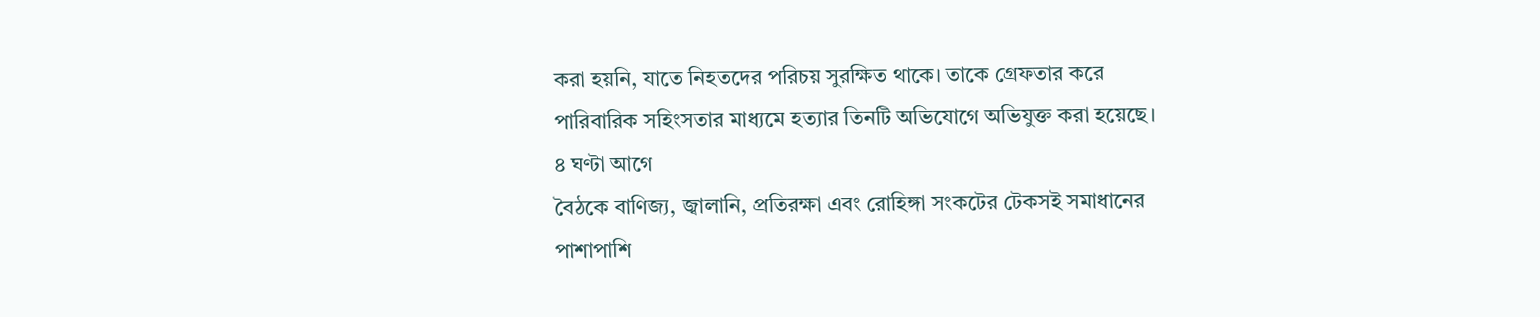করা হয়নি, যাতে নিহতদের পরিচয় সুরক্ষিত থাকে। তাকে গ্রেফতার করে পারিবারিক সহিংসতার মাধ্যমে হত্যার তিনটি অভিযোগে অভিযুক্ত করা হয়েছে।
৪ ঘণ্টা আগে
বৈঠকে বাণিজ্য, জ্বালানি, প্রতিরক্ষা এবং রোহিঙ্গা সংকটের টেকসই সমাধানের পাশাপাশি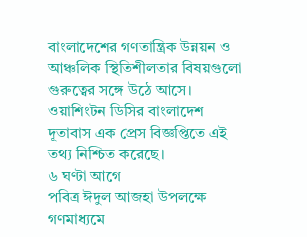বাংলাদেশের গণতান্ত্রিক উন্নয়ন ও আঞ্চলিক স্থিতিশীলতার বিষয়গুলো গুরুত্বের সঙ্গে উঠে আসে। ওয়াশিংটন ডিসির বাংলাদেশ দূতাবাস এক প্রেস বিজ্ঞপ্তিতে এই তথ্য নিশ্চিত করেছে।
৬ ঘণ্টা আগে
পবিত্র ঈদুল আজহা উপলক্ষে গণমাধ্যমে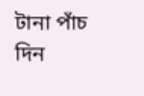টানা পাঁচ দিন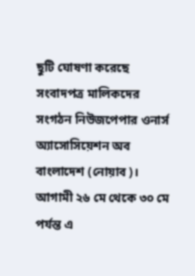ছুটি ঘোষণা করেছে সংবাদপত্র মালিকদের সংগঠন নিউজপেপার ওনার্স অ্যাসোসিয়েশন অব বাংলাদেশ (নোয়াব)। আগামী ২৬ মে থেকে ৩০ মে পর্যন্ত এ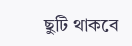ছুটি থাকবে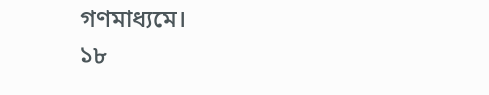গণমাধ্যমে।
১৮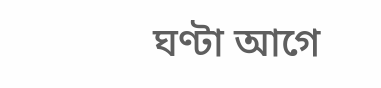ঘণ্টা আগে